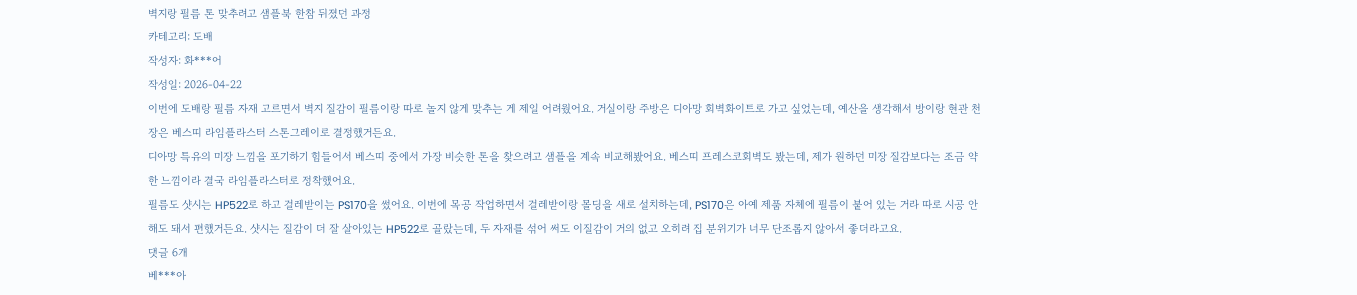벽지랑 필름 톤 맞추려고 샘플북 한참 뒤졌던 과정
카테고리: 도배
작성자: 화***어
작성일: 2026-04-22
이번에 도배랑 필름 자재 고르면서 벽지 질감이 필름이랑 따로 놀지 않게 맞추는 게 제일 어려웠어요. 거실이랑 주방은 디아망 회벽화이트로 가고 싶었는데, 예산을 생각해서 방이랑 현관 천장은 베스띠 라임플라스터 스톤그레이로 결정했거든요.
디아망 특유의 미장 느낌을 포기하기 힘들어서 베스띠 중에서 가장 비슷한 톤을 찾으려고 샘플을 계속 비교해봤어요. 베스띠 프레스코회벽도 봤는데, 제가 원하던 미장 질감보다는 조금 약한 느낌이라 결국 라임플라스터로 정착했어요.
필름도 샷시는 HP522로 하고 걸레받이는 PS170을 썼어요. 이번에 목공 작업하면서 걸레받이랑 몰딩을 새로 설치하는데, PS170은 아예 제품 자체에 필름이 붙어 있는 거라 따로 시공 안 해도 돼서 편했거든요. 샷시는 질감이 더 잘 살아있는 HP522로 골랐는데, 두 자재를 섞어 써도 이질감이 거의 없고 오히려 집 분위기가 너무 단조롭지 않아서 좋더라고요.
댓글 6개
베***아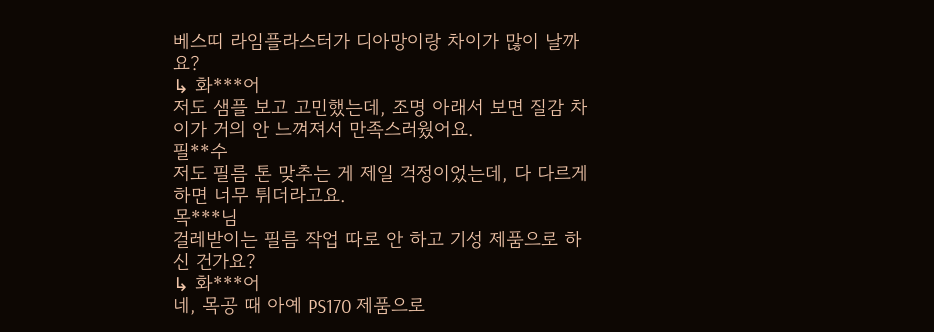베스띠 라임플라스터가 디아망이랑 차이가 많이 날까요?
↳ 화***어
저도 샘플 보고 고민했는데, 조명 아래서 보면 질감 차이가 거의 안 느껴져서 만족스러웠어요.
필**수
저도 필름 톤 맞추는 게 제일 걱정이었는데, 다 다르게 하면 너무 튀더라고요.
목***님
걸레받이는 필름 작업 따로 안 하고 기성 제품으로 하신 건가요?
↳ 화***어
네, 목공 때 아예 PS170 제품으로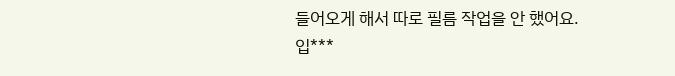들어오게 해서 따로 필름 작업을 안 했어요.
입***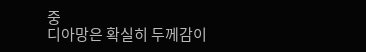중
디아망은 확실히 두께감이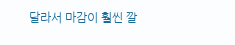달라서 마감이 훨씬 깔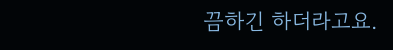끔하긴 하더라고요.